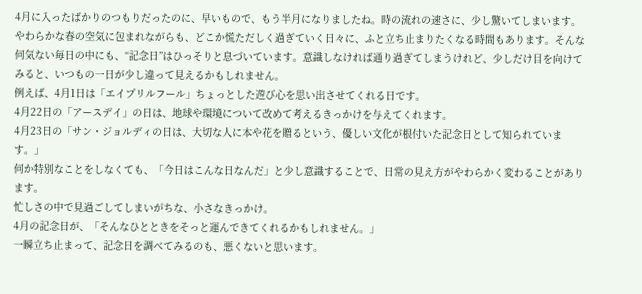4月に入ったばかりのつもりだったのに、早いもので、もう半月になりましたね。時の流れの速さに、少し驚いてしまいます。
やわらかな春の空気に包まれながらも、どこか慌ただしく過ぎていく日々に、ふと立ち止まりたくなる時間もあります。そんな何気ない毎日の中にも、“記念日”はひっそりと息づいています。意識しなければ通り過ぎてしまうけれど、少しだけ目を向けてみると、いつもの一日が少し違って見えるかもしれません。
例えば、4月1日は「エイプリルフール」ちょっとした遊び心を思い出させてくれる日です。
4月22日の「アースデイ」の日は、地球や環境について改めて考えるきっかけを与えてくれます。
4月23日の「サン・ジョルディの日は、大切な人に本や花を贈るという、優しい文化が根付いた記念日として知られています。」
何か特別なことをしなくても、「今日はこんな日なんだ」と少し意識することで、日常の見え方がやわらかく変わることがあります。
忙しさの中で見過ごしてしまいがちな、小さなきっかけ。
4月の記念日が、「そんなひとときをそっと運んできてくれるかもしれません。」
一瞬立ち止まって、記念日を調べてみるのも、悪くないと思います。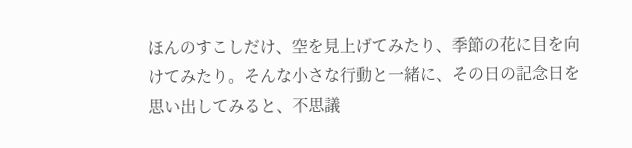ほんのすこしだけ、空を見上げてみたり、季節の花に目を向けてみたり。そんな小さな行動と一緒に、その日の記念日を思い出してみると、不思議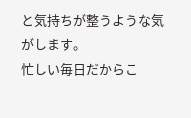と気持ちが整うような気がします。
忙しい毎日だからこ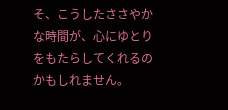そ、こうしたささやかな時間が、心にゆとりをもたらしてくれるのかもしれません。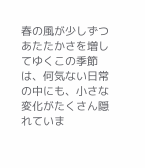春の風が少しずつあたたかさを増してゆくこの季節は、何気ない日常の中にも、小さな変化がたくさん隠れていま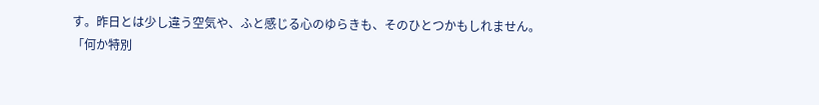す。昨日とは少し違う空気や、ふと感じる心のゆらきも、そのひとつかもしれません。
「何か特別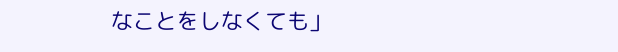なことをしなくても」